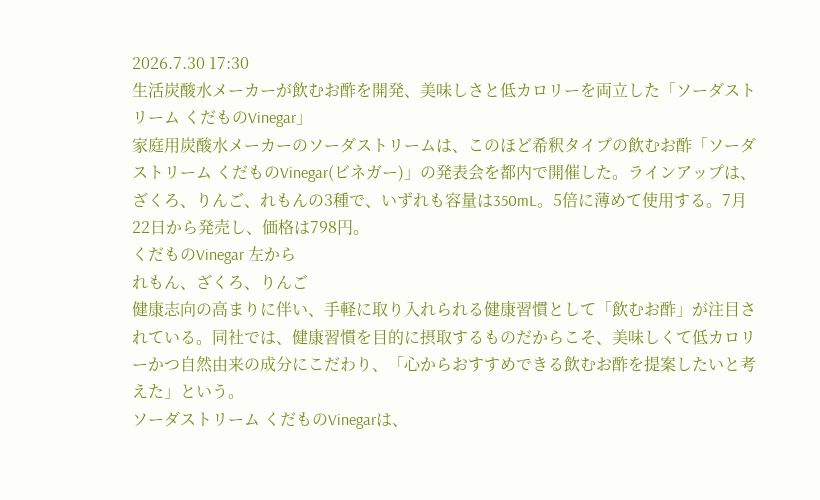2026.7.30 17:30
生活炭酸水メーカーが飲むお酢を開発、美味しさと低カロリーを両立した「ソーダストリーム くだものVinegar」
家庭用炭酸水メーカーのソーダストリームは、このほど希釈タイプの飲むお酢「ソーダストリーム くだものVinegar(ビネガー)」の発表会を都内で開催した。ラインアップは、ざくろ、りんご、れもんの3種で、いずれも容量は350mL。5倍に薄めて使用する。7月22日から発売し、価格は798円。
くだものVinegar 左から
れもん、ざくろ、りんご
健康志向の高まりに伴い、手軽に取り入れられる健康習慣として「飲むお酢」が注目されている。同社では、健康習慣を目的に摂取するものだからこそ、美味しくて低カロリーかつ自然由来の成分にこだわり、「心からおすすめできる飲むお酢を提案したいと考えた」という。
ソーダストリーム くだものVinegarは、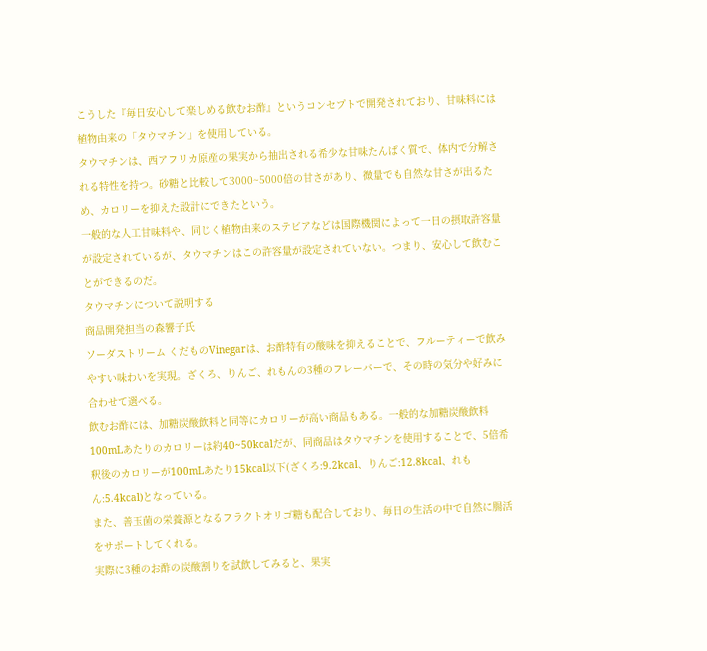こうした『毎日安心して楽しめる飲むお酢』というコンセプトで開発されており、甘味料には植物由来の「タウマチン」を使用している。
タウマチンは、西アフリカ原産の果実から抽出される希少な甘味たんぱく質で、体内で分解される特性を持つ。砂糖と比較して3000~5000倍の甘さがあり、微量でも自然な甘さが出るため、カロリーを抑えた設計にできたという。
一般的な人工甘味料や、同じく植物由来のステビアなどは国際機関によって一日の摂取許容量が設定されているが、タウマチンはこの許容量が設定されていない。つまり、安心して飲むことができるのだ。
タウマチンについて説明する
商品開発担当の森響子氏
ソーダストリーム くだものVinegarは、お酢特有の酸味を抑えることで、フルーティーで飲みやすい味わいを実現。ざくろ、りんご、れもんの3種のフレーバーで、その時の気分や好みに合わせて選べる。
飲むお酢には、加糖炭酸飲料と同等にカロリーが高い商品もある。一般的な加糖炭酸飲料100mLあたりのカロリーは約40~50kcalだが、同商品はタウマチンを使用することで、5倍希釈後のカロリーが100mLあたり15kcal以下(ざくろ:9.2kcal、りんご:12.8kcal、れもん:5.4kcal)となっている。
また、善玉菌の栄養源となるフラクトオリゴ糖も配合しており、毎日の生活の中で自然に腸活をサポートしてくれる。
実際に3種のお酢の炭酸割りを試飲してみると、果実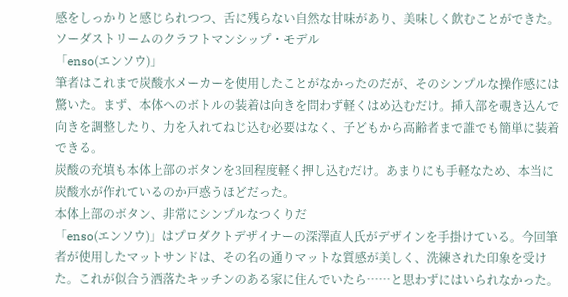感をしっかりと感じられつつ、舌に残らない自然な甘味があり、美味しく飲むことができた。
ソーダストリームのクラフトマンシップ・モデル
「enso(エンソウ)」
筆者はこれまで炭酸水メーカーを使用したことがなかったのだが、そのシンプルな操作感には驚いた。まず、本体へのボトルの装着は向きを問わず軽くはめ込むだけ。挿入部を覗き込んで向きを調整したり、力を入れてねじ込む必要はなく、子どもから高齢者まで誰でも簡単に装着できる。
炭酸の充填も本体上部のボタンを3回程度軽く押し込むだけ。あまりにも手軽なため、本当に炭酸水が作れているのか戸惑うほどだった。
本体上部のボタン、非常にシンプルなつくりだ
「enso(エンソウ)」はプロダクトデザイナーの深澤直人氏がデザインを手掛けている。今回筆者が使用したマットサンドは、その名の通りマットな質感が美しく、洗練された印象を受けた。これが似合う洒落たキッチンのある家に住んでいたら……と思わずにはいられなかった。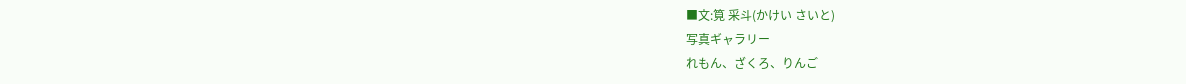■文:筧 采斗(かけい さいと)
写真ギャラリー
れもん、ざくろ、りんご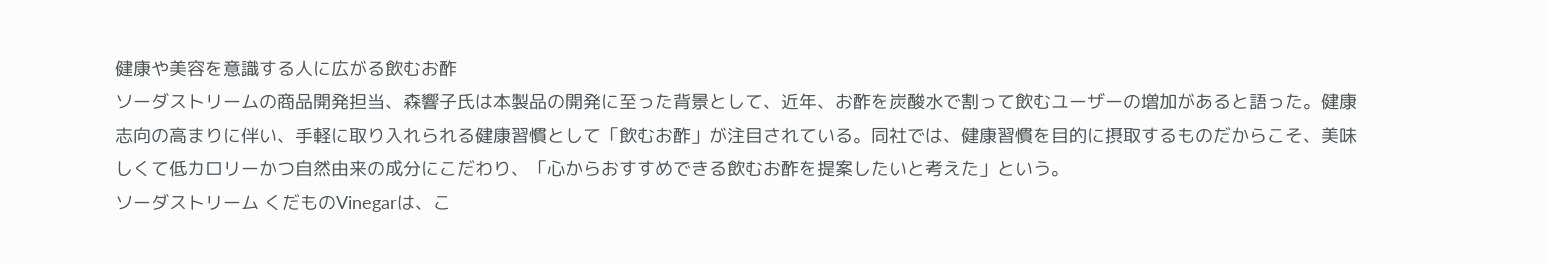健康や美容を意識する人に広がる飲むお酢
ソーダストリームの商品開発担当、森響子氏は本製品の開発に至った背景として、近年、お酢を炭酸水で割って飲むユーザーの増加があると語った。健康志向の高まりに伴い、手軽に取り入れられる健康習慣として「飲むお酢」が注目されている。同社では、健康習慣を目的に摂取するものだからこそ、美味しくて低カロリーかつ自然由来の成分にこだわり、「心からおすすめできる飲むお酢を提案したいと考えた」という。
ソーダストリーム くだものVinegarは、こ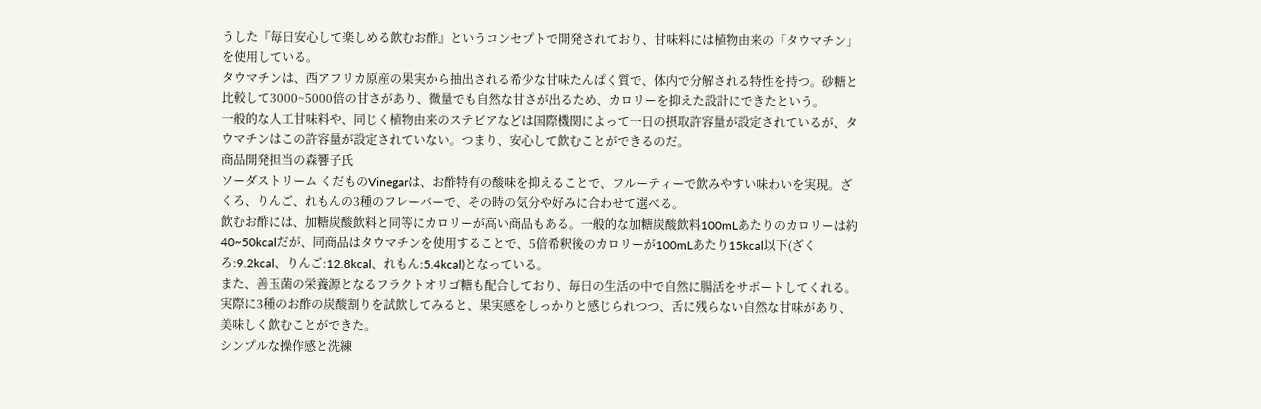うした『毎日安心して楽しめる飲むお酢』というコンセプトで開発されており、甘味料には植物由来の「タウマチン」を使用している。
タウマチンは、西アフリカ原産の果実から抽出される希少な甘味たんぱく質で、体内で分解される特性を持つ。砂糖と比較して3000~5000倍の甘さがあり、微量でも自然な甘さが出るため、カロリーを抑えた設計にできたという。
一般的な人工甘味料や、同じく植物由来のステビアなどは国際機関によって一日の摂取許容量が設定されているが、タウマチンはこの許容量が設定されていない。つまり、安心して飲むことができるのだ。
商品開発担当の森響子氏
ソーダストリーム くだものVinegarは、お酢特有の酸味を抑えることで、フルーティーで飲みやすい味わいを実現。ざくろ、りんご、れもんの3種のフレーバーで、その時の気分や好みに合わせて選べる。
飲むお酢には、加糖炭酸飲料と同等にカロリーが高い商品もある。一般的な加糖炭酸飲料100mLあたりのカロリーは約40~50kcalだが、同商品はタウマチンを使用することで、5倍希釈後のカロリーが100mLあたり15kcal以下(ざくろ:9.2kcal、りんご:12.8kcal、れもん:5.4kcal)となっている。
また、善玉菌の栄養源となるフラクトオリゴ糖も配合しており、毎日の生活の中で自然に腸活をサポートしてくれる。
実際に3種のお酢の炭酸割りを試飲してみると、果実感をしっかりと感じられつつ、舌に残らない自然な甘味があり、美味しく飲むことができた。
シンプルな操作感と洗練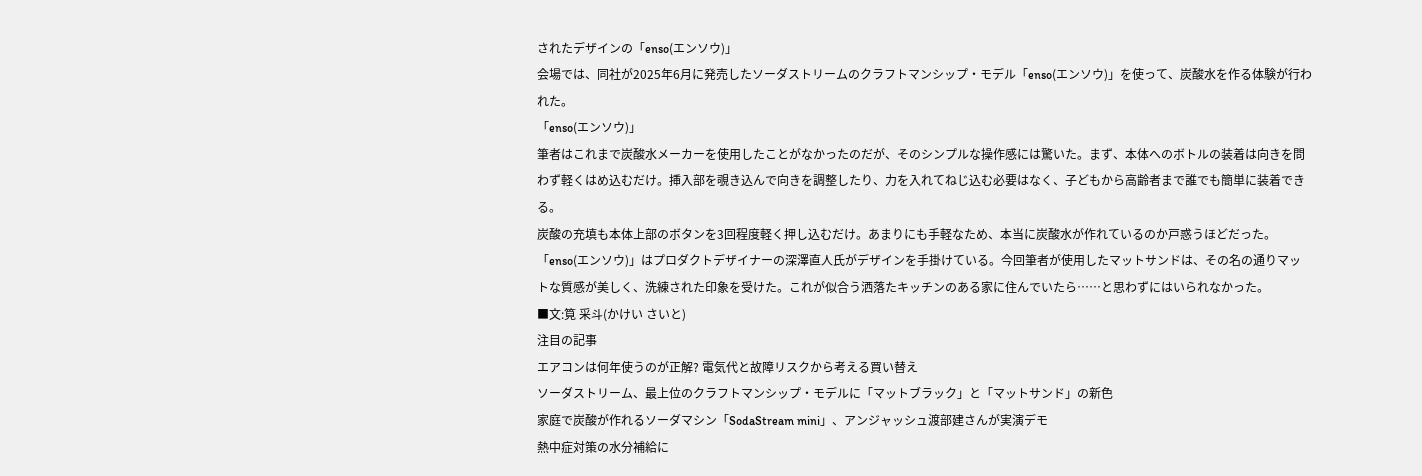されたデザインの「enso(エンソウ)」
会場では、同社が2025年6月に発売したソーダストリームのクラフトマンシップ・モデル「enso(エンソウ)」を使って、炭酸水を作る体験が行われた。
「enso(エンソウ)」
筆者はこれまで炭酸水メーカーを使用したことがなかったのだが、そのシンプルな操作感には驚いた。まず、本体へのボトルの装着は向きを問わず軽くはめ込むだけ。挿入部を覗き込んで向きを調整したり、力を入れてねじ込む必要はなく、子どもから高齢者まで誰でも簡単に装着できる。
炭酸の充填も本体上部のボタンを3回程度軽く押し込むだけ。あまりにも手軽なため、本当に炭酸水が作れているのか戸惑うほどだった。
「enso(エンソウ)」はプロダクトデザイナーの深澤直人氏がデザインを手掛けている。今回筆者が使用したマットサンドは、その名の通りマットな質感が美しく、洗練された印象を受けた。これが似合う洒落たキッチンのある家に住んでいたら……と思わずにはいられなかった。
■文:筧 采斗(かけい さいと)
注目の記事
エアコンは何年使うのが正解? 電気代と故障リスクから考える買い替え
ソーダストリーム、最上位のクラフトマンシップ・モデルに「マットブラック」と「マットサンド」の新色
家庭で炭酸が作れるソーダマシン「SodaStream mini」、アンジャッシュ渡部建さんが実演デモ
熱中症対策の水分補給に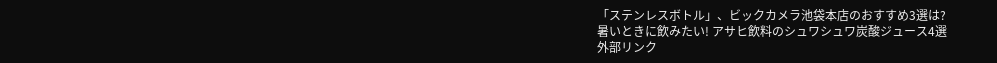「ステンレスボトル」、ビックカメラ池袋本店のおすすめ3選は?
暑いときに飲みたい! アサヒ飲料のシュワシュワ炭酸ジュース4選
外部リンク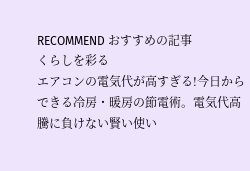RECOMMEND おすすめの記事
くらしを彩る
エアコンの電気代が高すぎる!今日からできる冷房・暖房の節電術。電気代高騰に負けない賢い使い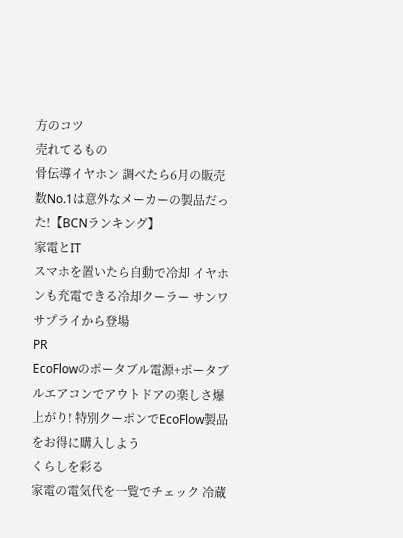方のコツ
売れてるもの
骨伝導イヤホン 調べたら6月の販売数No.1は意外なメーカーの製品だった!【BCNランキング】
家電とIT
スマホを置いたら自動で冷却 イヤホンも充電できる冷却クーラー サンワサプライから登場
PR
EcoFlowのポータブル電源+ポータブルエアコンでアウトドアの楽しさ爆上がり! 特別クーポンでEcoFlow製品をお得に購入しよう
くらしを彩る
家電の電気代を一覧でチェック 冷蔵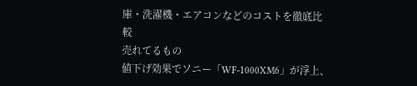庫・洗濯機・エアコンなどのコストを徹底比較
売れてるもの
値下げ効果でソニー「WF-1000XM6」が浮上、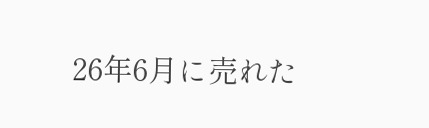26年6月に売れた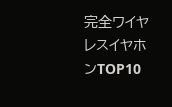完全ワイヤレスイヤホンTOP10